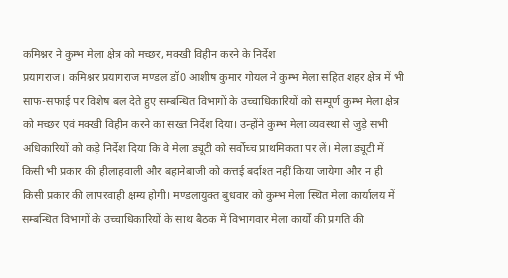कमिश्नर ने कुम्भ मेला क्षेत्र को मच्छर, मक्खी विहीन करने के निर्देश
प्रयागराज। कमिश्नर प्रयागराज मण्डल डॉ0 आशीष कुमार गोयल ने कुम्भ मेला सहित शहर क्षेत्र में भी साफ-सफाई पर विशेष बल देते हुए सम्बन्धित विभागों के उच्चाधिकारियों को सम्पूर्ण कुम्भ मेला क्षेत्र को मच्छर एवं मक्खी विहीन करने का सख्त निर्देश दिया। उन्होंने कुम्भ मेला व्यवस्था से जुड़े सभी अधिकारियों को कड़े निर्देश दिया कि वे मेला ड्यूटी को सर्वोच्च प्राथमिकता पर लें। मेला ड्यूटी में किसी भी प्रकार की हीलाहवाली और बहानेबाजी को कत्तई बर्दाश्त नहीं किया जायेगा और न ही किसी प्रकार की लापरवाही क्षम्य होगी। मण्डलायुक्त बुधवार को कुम्भ मेला स्थित मेला कार्यालय में सम्बन्धित विभागों के उच्चाधिकारियों के साथ बैठक में विभागवार मेला कार्यों की प्रगति की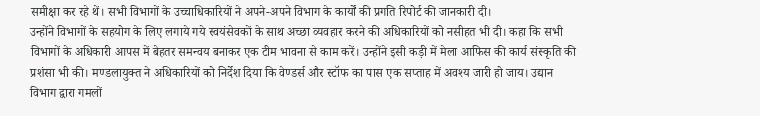समीक्षा कर रहे थें। सभी विभागों के उच्चाधिकारियों ने अपने-अपने विभाग के कार्यों की प्रगति रिपोर्ट की जानकारी दी।
उन्होंने विभागों के सहयोग के लिए लगाये गये स्वयंसेवकों के साथ अच्छा व्यवहार करने की अधिकारियों को नसीहत भी दी। कहा कि सभी विभागों के अधिकारी आपस में बेहतर समन्वय बनाकर एक टीम भावना से काम करें। उन्होंने इसी कड़ी में मेला आफिस की कार्य संस्कृति की प्रशंसा भी की। मण्डलायुक्त ने अधिकारियों को निर्देश दिया कि वेण्डर्स और स्टॉफ का पास एक सप्ताह में अवश्य जारी हो जाय। उद्यान विभाग द्वारा गमलों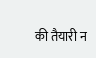की तैयारी न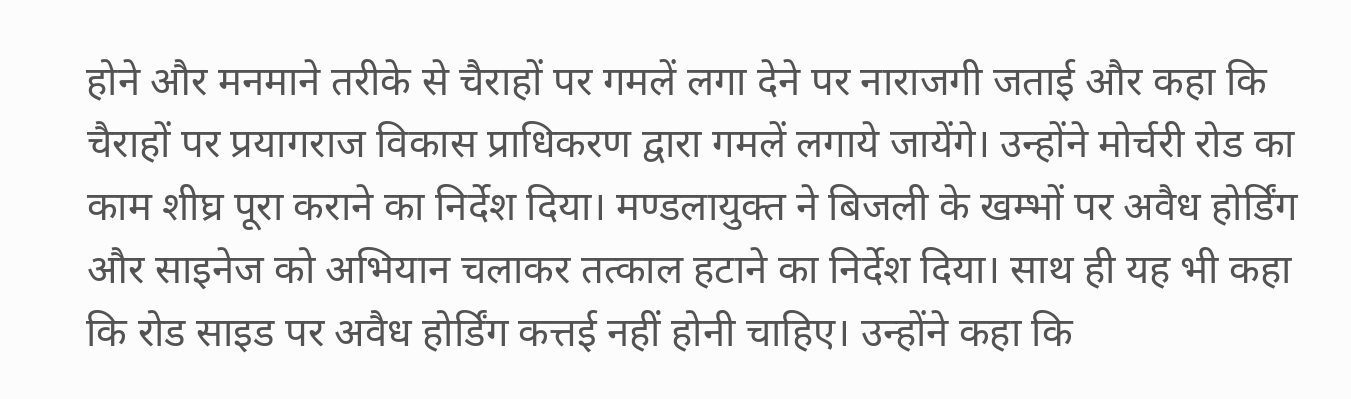होने और मनमाने तरीके से चैराहों पर गमलें लगा देने पर नाराजगी जताई और कहा कि चैराहों पर प्रयागराज विकास प्राधिकरण द्वारा गमलें लगाये जायेंगे। उन्होंने मोर्चरी रोड का काम शीघ्र पूरा कराने का निर्देश दिया। मण्डलायुक्त ने बिजली के खम्भों पर अवैध होर्डिंग और साइनेज को अभियान चलाकर तत्काल हटाने का निर्देश दिया। साथ ही यह भी कहा कि रोड साइड पर अवैध होर्डिंग कत्तई नहीं होनी चाहिए। उन्होंने कहा कि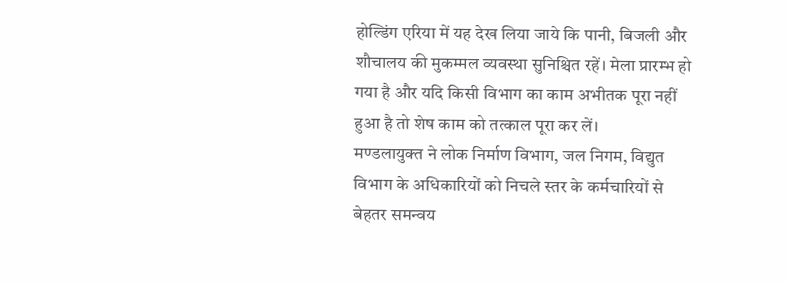होल्डिंग एरिया में यह देख लिया जाये कि पानी, बिजली और शौचालय की मुकम्मल व्यवस्था सुनिश्चित रहें। मेला प्रारम्भ हो गया है और यदि किसी विभाग का काम अभीतक पूरा नहीं हुआ है तो शेष काम को तत्काल पूरा कर लें।
मण्डलायुक्त ने लोक निर्माण विभाग, जल निगम, विद्युत विभाग के अधिकारियों को निचले स्तर के कर्मचारियों से बेहतर समन्वय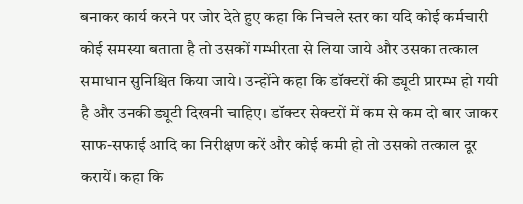बनाकर कार्य करने पर जोर देते हुए कहा कि निचले स्तर का यदि कोई कर्मचारी कोई समस्या बताता है तो उसकों गम्भीरता से लिया जाये और उसका तत्काल समाधान सुनिश्चित किया जाये। उन्होंने कहा कि डॉक्टरों की ड्यूटी प्रारम्भ हो गयी है और उनकी ड्यूटी दिखनी चाहिए। डॉक्टर सेक्टरों में कम से कम दो बार जाकर साफ-सफाई आदि का निरीक्षण करें और कोई कमी हो तो उसको तत्काल दूर करायें। कहा कि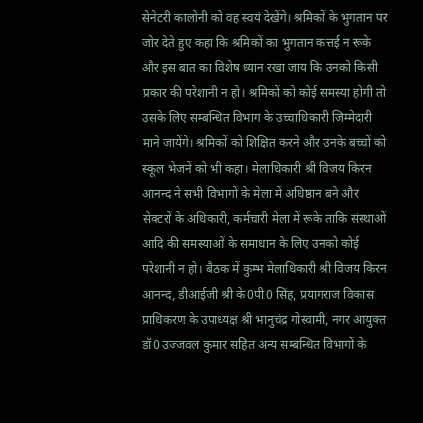सेनेटरी कालोनी को वह स्वयं देखेंगे। श्रमिकों के भुगतान पर जोर देते हुए कहा कि श्रमिकों का भुगतान कत्तई न रूके और इस बात का विशेष ध्यान रखा जाय कि उनको किसी प्रकार की परेशानी न हो। श्रमिकों को कोई समस्या होगी तो उसके लिए सम्बन्धित विभाग के उच्चाधिकारी जिम्मेदारी माने जायेंगे। श्रमिकों को शिक्षित करने और उनके बच्चों को स्कूल भेजनें को भी कहा। मेलाधिकारी श्री विजय किरन आनन्द ने सभी विभागों के मेला में अधिष्ठान बने और सेक्टरों के अधिकारी, कर्मचारी मेला में रूके ताकि संस्थाओं आदि की समस्याओं के समाधान के लिए उनको कोई परेशानी न हो। बैठक में कुम्भ मेलाधिकारी श्री विजय किरन आनन्द, डीआईजी श्री के0पी0 सिंह, प्रयागराज विकास प्राधिकरण के उपाध्यक्ष श्री भानुचंद्र गोस्वामी, नगर आयुक्त डॉ0 उज्जवल कुमार सहित अन्य सम्बन्धित विभागों के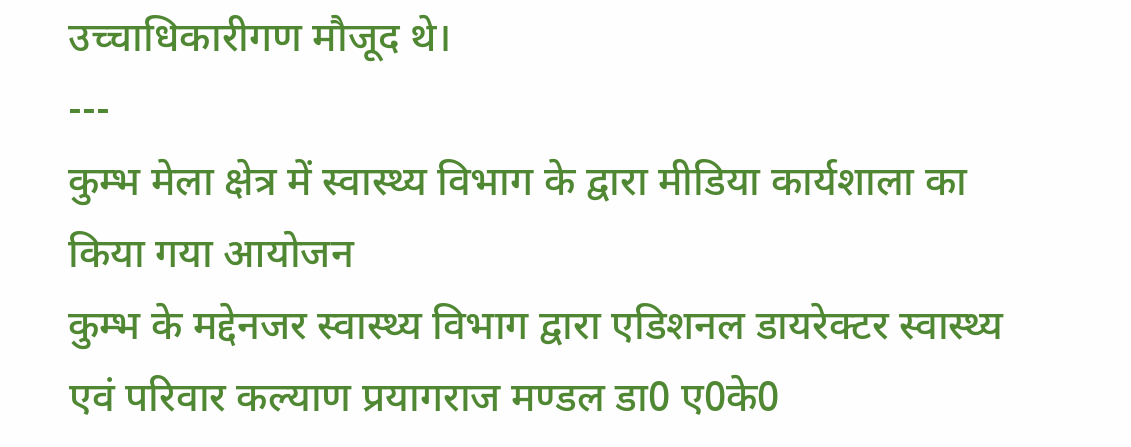उच्चाधिकारीगण मौजूद थे।
---
कुम्भ मेला क्षेत्र में स्वास्थ्य विभाग के द्वारा मीडिया कार्यशाला का किया गया आयोजन
कुम्भ के मद्देनजर स्वास्थ्य विभाग द्वारा एडिशनल डायरेक्टर स्वास्थ्य एवं परिवार कल्याण प्रयागराज मण्डल डा0 ए0के0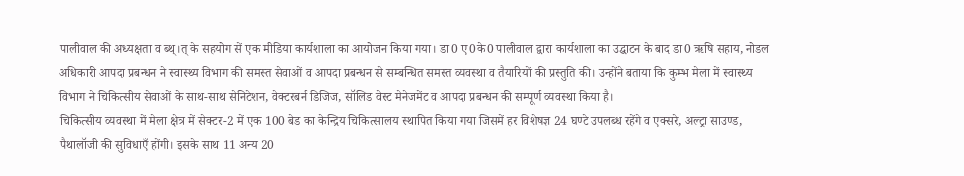पालीवाल की अध्यक्षता व ब्थ्।त् के सहयोग सें एक मीडिया कार्यशाला का आयोजन किया गया। डा0 ए0के0 पालीवाल द्वारा कार्यशाला का उद्घाटन के बाद डा0 ऋषि सहाय, नोडल अधिकारी आपदा प्रबन्धन ने स्वास्थ्य विभाग की समस्त सेवाओं व आपदा प्रबन्धन से सम्बन्धित समस्त व्यवस्था व तैयारियों की प्रस्तुति की। उन्होंने बताया कि कुम्भ मेला में स्वास्थ्य विभाग ने चिकित्सीय सेवाओं के साथ-साथ सेनिटेशन, वेक्टरबर्न डिजिज, सॉलिड वेस्ट मेनेजमेंट व आपदा प्रबन्धन की सम्पूर्ण व्यवस्था किया है।
चिकित्सीय व्यवस्था में मेला क्षेत्र में सेक्टर-2 में एक 100 बेड का केन्द्रिय चिकित्सालय स्थापित किया गया जिसमें हर विशेषज्ञ 24 घण्टे उपलब्ध रहेंगे व एक्सरे, अल्ट्रा साउण्ड, पैथालॉजी की सुविधाएँ होंगी। इसके साथ 11 अन्य 20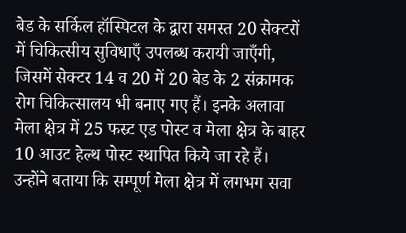बेड के सर्किल हॉस्पिटल के द्वारा समस्त 20 सेक्टरों में चिकित्सीय सुविधाएँ उपलब्ध करायी जाएँगी, जिसमें सेक्टर 14 व 20 में 20 बेड के 2 संक्रामक रोग चिकित्सालय भी बनाए गए हैं। इनके अलावा मेला क्षेत्र में 25 फस्र्ट एड पोस्ट व मेला क्षेत्र के बाहर 10 आउट हेल्थ पोस्ट स्थापित किये जा रहे हैं।
उन्होंने बताया कि सम्पूर्ण मेला क्षेत्र में लगभग सवा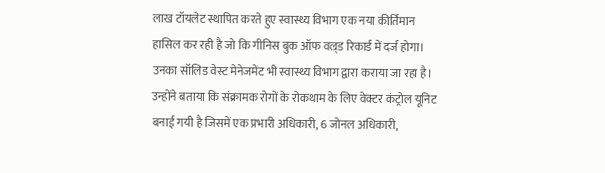लाख टॉयलेट स्थापित करते हुए स्वास्थ्य विभाग एक नया कीर्तिमान हासिल कर रही है जो कि गीनिस बुक ऑफ वल्र्ड रिकार्ड में दर्ज होगा। उनका सॉलिड वेस्ट मेनेजमेंट भी स्वास्थ्य विभाग द्वारा कराया जा रहा है।
उन्होंने बताया कि संक्रामक रोगों के रोकथाम के लिए वेक्टर कंट्रोल यूनिट बनाई गयी है जिसमें एक प्रभारी अधिकारी, 6 जोनल अधिकारी,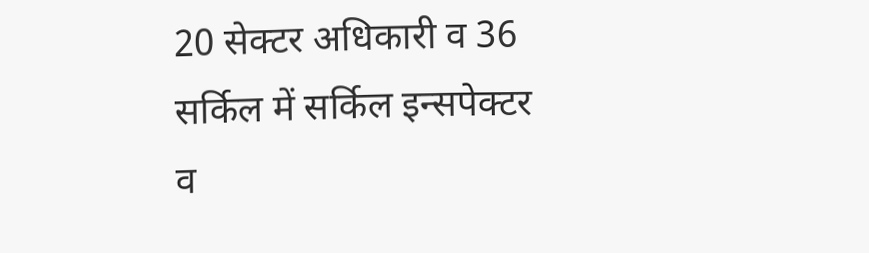20 सेक्टर अधिकारी व 36 सर्किल में सर्किल इन्सपेक्टर व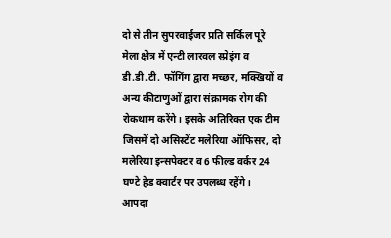दो से तीन सुपरवाईजर प्रति सर्किल पूरे मेला क्षेत्र में एन्टी लारवल स्प्रेइंग व डी.डी.टी. फॉगिंग द्वारा मच्छर, मक्खियों व अन्य कीटाणुओं द्वारा संक्रामक रोग की रोकथाम करेंगे। इसके अतिरिक्त एक टीम जिसमें दो असिस्टेंट मलेरिया ऑफिसर, दो मलेरिया इन्सपेक्टर व 6 फील्ड वर्कर 24 घण्टे हेड क्वार्टर पर उपलब्ध रहेंगे।
आपदा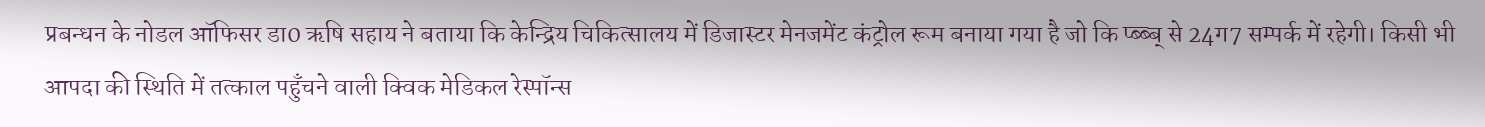प्रबन्धन के नोडल ऑफिसर डा0 ऋषि सहाय ने बताया कि केन्द्रिय चिकित्सालय में डिजास्टर मेनजमेंट कंट्रोल रूम बनाया गया है जो कि प्ब्ब्ब् से 24ग7 सम्पर्क में रहेगी। किसी भी आपदा की स्थिति में तत्काल पहुँचने वाली क्विक मेडिकल रेस्पॉन्स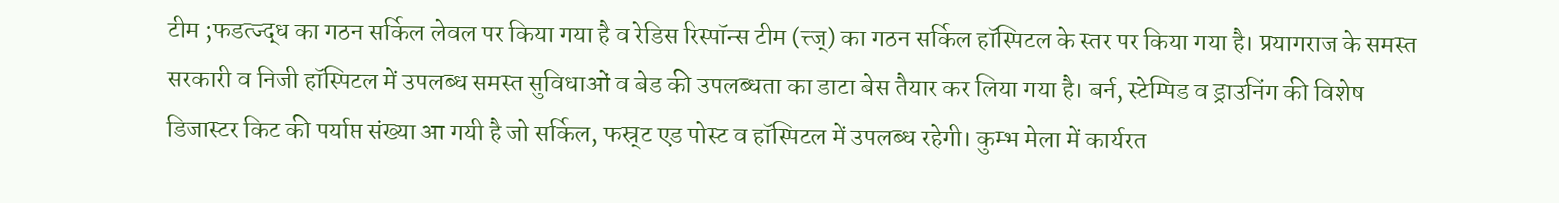टीम ;फडत्ज्द्ध का गठन सर्किल लेवल पर किया गया है व रेडिस रिस्पॉन्स टीम (त्त्ज्) का गठन सर्किल हॉस्पिटल के स्तर पर किया गया है। प्रयागराज के समस्त सरकारी व निजी हॉस्पिटल में उपलब्ध समस्त सुविधाओं व बेड की उपलब्धता का डाटा बेस तैयार कर लिया गया है। बर्न, स्टेम्पिड व ड्राउनिंग की विशेष डिजास्टर किट की पर्याप्त संख्या आ गयी है जो सर्किल, फस्र्ट एड पोस्ट व हॉस्पिटल में उपलब्ध रहेगी। कुम्भ मेला में कार्यरत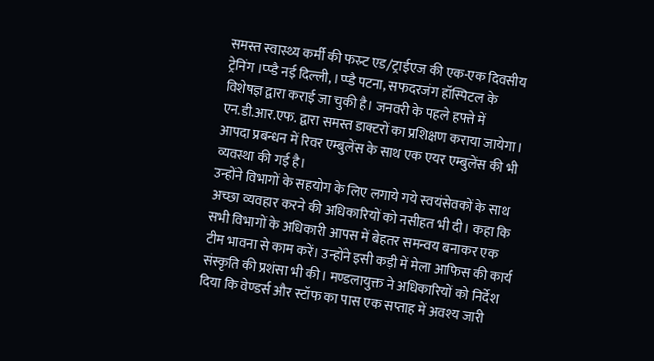समस्त स्वास्थ्य कर्मी की फस्र्ट एड/ट्राईएज की एक-एक दिवसीय ट्रेनिंग ।प्प्डै नई दिल्ली, ।प्प्डै पटना, सफदरजंग हॉस्पिटल के विशेषज्ञ द्वारा कराई जा चुकी है। जनवरी के पहले हफ्ते में एन.डी.आर.एफ. द्वारा समस्त डाक्टरों का प्रशिक्षण कराया जायेगा। आपदा प्रबन्धन में रिवर एम्बुलेंस के साथ एक एयर एम्बुलेंस की भी व्यवस्था की गई है।
उन्होंने विभागों के सहयोग के लिए लगाये गये स्वयंसेवकों के साथ अच्छा व्यवहार करने की अधिकारियों को नसीहत भी दी। कहा कि सभी विभागों के अधिकारी आपस में बेहतर समन्वय बनाकर एक टीम भावना से काम करें। उन्होंने इसी कड़ी में मेला आफिस की कार्य संस्कृति की प्रशंसा भी की। मण्डलायुक्त ने अधिकारियों को निर्देश दिया कि वेण्डर्स और स्टॉफ का पास एक सप्ताह में अवश्य जारी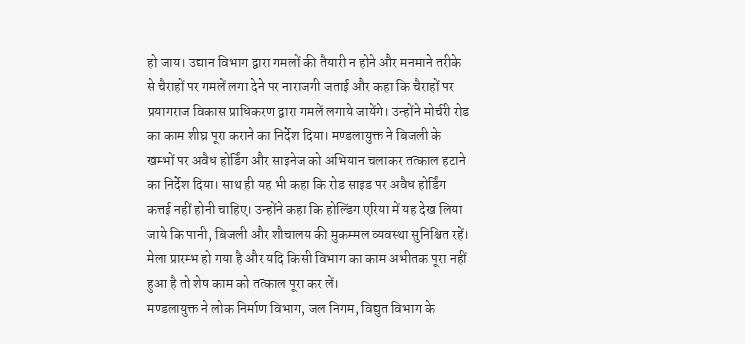हो जाय। उद्यान विभाग द्वारा गमलों की तैयारी न होने और मनमाने तरीके से चैराहों पर गमलें लगा देने पर नाराजगी जताई और कहा कि चैराहों पर प्रयागराज विकास प्राधिकरण द्वारा गमलें लगाये जायेंगे। उन्होंने मोर्चरी रोड का काम शीघ्र पूरा कराने का निर्देश दिया। मण्डलायुक्त ने बिजली के खम्भों पर अवैध होर्डिंग और साइनेज को अभियान चलाकर तत्काल हटाने का निर्देश दिया। साथ ही यह भी कहा कि रोड साइड पर अवैध होर्डिंग कत्तई नहीं होनी चाहिए। उन्होंने कहा कि होल्डिंग एरिया में यह देख लिया जाये कि पानी, बिजली और शौचालय की मुकम्मल व्यवस्था सुनिश्चित रहें। मेला प्रारम्भ हो गया है और यदि किसी विभाग का काम अभीतक पूरा नहीं हुआ है तो शेष काम को तत्काल पूरा कर लें।
मण्डलायुक्त ने लोक निर्माण विभाग, जल निगम, विद्युत विभाग के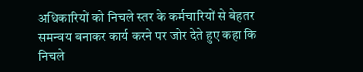अधिकारियों को निचले स्तर के कर्मचारियों से बेहतर समन्वय बनाकर कार्य करने पर जोर देते हुए कहा कि निचले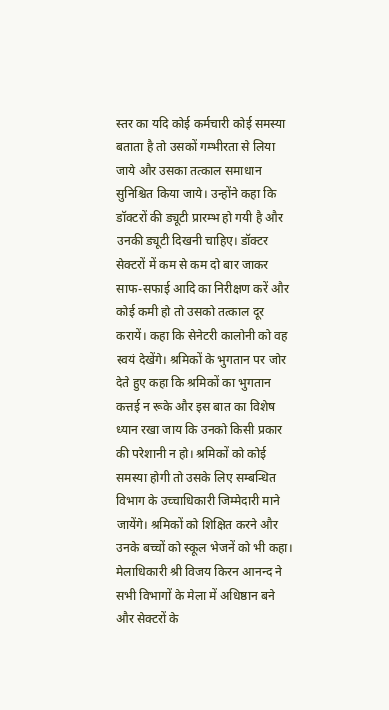स्तर का यदि कोई कर्मचारी कोई समस्या बताता है तो उसकों गम्भीरता से लिया जाये और उसका तत्काल समाधान सुनिश्चित किया जाये। उन्होंने कहा कि डॉक्टरों की ड्यूटी प्रारम्भ हो गयी है और उनकी ड्यूटी दिखनी चाहिए। डॉक्टर सेक्टरों में कम से कम दो बार जाकर साफ-सफाई आदि का निरीक्षण करें और कोई कमी हो तो उसको तत्काल दूर करायें। कहा कि सेनेटरी कालोनी को वह स्वयं देखेंगे। श्रमिकों के भुगतान पर जोर देते हुए कहा कि श्रमिकों का भुगतान कत्तई न रूके और इस बात का विशेष ध्यान रखा जाय कि उनको किसी प्रकार की परेशानी न हो। श्रमिकों को कोई समस्या होगी तो उसके लिए सम्बन्धित विभाग के उच्चाधिकारी जिम्मेदारी माने जायेंगे। श्रमिकों को शिक्षित करने और उनके बच्चों को स्कूल भेजनें को भी कहा। मेलाधिकारी श्री विजय किरन आनन्द ने सभी विभागों के मेला में अधिष्ठान बने और सेक्टरों के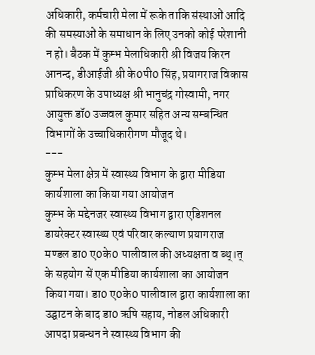अधिकारी, कर्मचारी मेला में रूके ताकि संस्थाओं आदि की समस्याओं के समाधान के लिए उनको कोई परेशानी न हो। बैठक में कुम्भ मेलाधिकारी श्री विजय किरन आनन्द, डीआईजी श्री के0पी0 सिंह, प्रयागराज विकास प्राधिकरण के उपाध्यक्ष श्री भानुचंद्र गोस्वामी, नगर आयुक्त डॉ0 उज्जवल कुमार सहित अन्य सम्बन्धित विभागों के उच्चाधिकारीगण मौजूद थे।
---
कुम्भ मेला क्षेत्र में स्वास्थ्य विभाग के द्वारा मीडिया कार्यशाला का किया गया आयोजन
कुम्भ के मद्देनजर स्वास्थ्य विभाग द्वारा एडिशनल डायरेक्टर स्वास्थ्य एवं परिवार कल्याण प्रयागराज मण्डल डा0 ए0के0 पालीवाल की अध्यक्षता व ब्थ्।त् के सहयोग सें एक मीडिया कार्यशाला का आयोजन किया गया। डा0 ए0के0 पालीवाल द्वारा कार्यशाला का उद्घाटन के बाद डा0 ऋषि सहाय, नोडल अधिकारी आपदा प्रबन्धन ने स्वास्थ्य विभाग की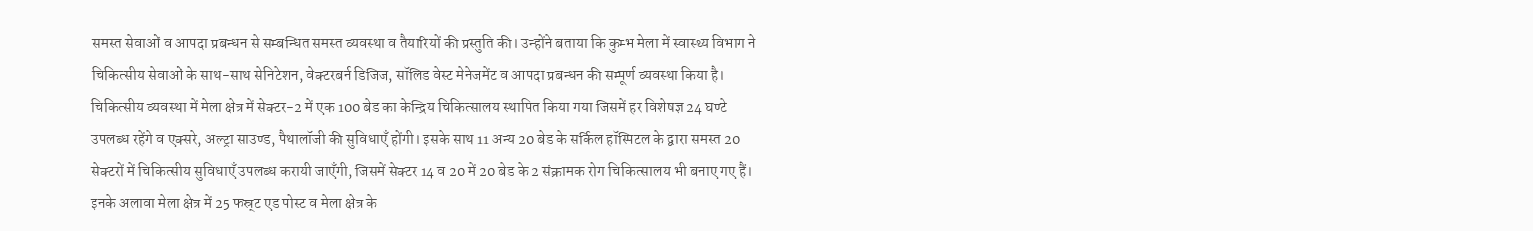समस्त सेवाओं व आपदा प्रबन्धन से सम्बन्धित समस्त व्यवस्था व तैयारियों की प्रस्तुति की। उन्होंने बताया कि कुम्भ मेला में स्वास्थ्य विभाग ने चिकित्सीय सेवाओं के साथ-साथ सेनिटेशन, वेक्टरबर्न डिजिज, सॉलिड वेस्ट मेनेजमेंट व आपदा प्रबन्धन की सम्पूर्ण व्यवस्था किया है।
चिकित्सीय व्यवस्था में मेला क्षेत्र में सेक्टर-2 में एक 100 बेड का केन्द्रिय चिकित्सालय स्थापित किया गया जिसमें हर विशेषज्ञ 24 घण्टे उपलब्ध रहेंगे व एक्सरे, अल्ट्रा साउण्ड, पैथालॉजी की सुविधाएँ होंगी। इसके साथ 11 अन्य 20 बेड के सर्किल हॉस्पिटल के द्वारा समस्त 20 सेक्टरों में चिकित्सीय सुविधाएँ उपलब्ध करायी जाएँगी, जिसमें सेक्टर 14 व 20 में 20 बेड के 2 संक्रामक रोग चिकित्सालय भी बनाए गए हैं। इनके अलावा मेला क्षेत्र में 25 फस्र्ट एड पोस्ट व मेला क्षेत्र के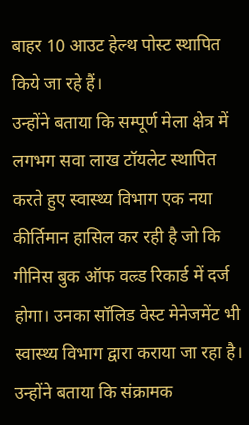बाहर 10 आउट हेल्थ पोस्ट स्थापित किये जा रहे हैं।
उन्होंने बताया कि सम्पूर्ण मेला क्षेत्र में लगभग सवा लाख टॉयलेट स्थापित करते हुए स्वास्थ्य विभाग एक नया कीर्तिमान हासिल कर रही है जो कि गीनिस बुक ऑफ वल्र्ड रिकार्ड में दर्ज होगा। उनका सॉलिड वेस्ट मेनेजमेंट भी स्वास्थ्य विभाग द्वारा कराया जा रहा है।
उन्होंने बताया कि संक्रामक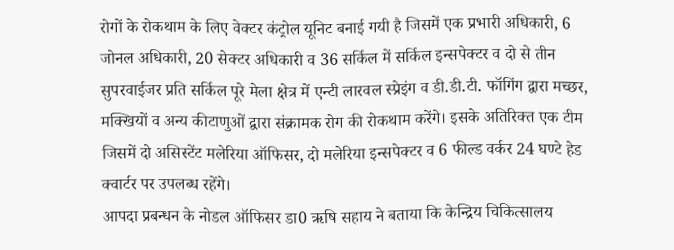रोगों के रोकथाम के लिए वेक्टर कंट्रोल यूनिट बनाई गयी है जिसमें एक प्रभारी अधिकारी, 6 जोनल अधिकारी, 20 सेक्टर अधिकारी व 36 सर्किल में सर्किल इन्सपेक्टर व दो से तीन सुपरवाईजर प्रति सर्किल पूरे मेला क्षेत्र में एन्टी लारवल स्प्रेइंग व डी.डी.टी. फॉगिंग द्वारा मच्छर, मक्खियों व अन्य कीटाणुओं द्वारा संक्रामक रोग की रोकथाम करेंगे। इसके अतिरिक्त एक टीम जिसमें दो असिस्टेंट मलेरिया ऑफिसर, दो मलेरिया इन्सपेक्टर व 6 फील्ड वर्कर 24 घण्टे हेड क्वार्टर पर उपलब्ध रहेंगे।
आपदा प्रबन्धन के नोडल ऑफिसर डा0 ऋषि सहाय ने बताया कि केन्द्रिय चिकित्सालय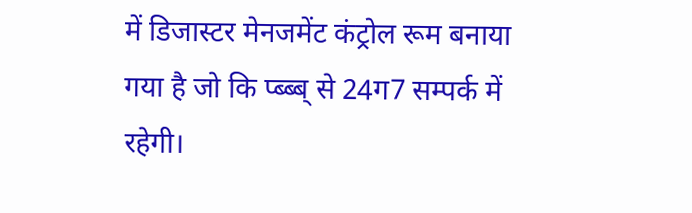में डिजास्टर मेनजमेंट कंट्रोल रूम बनाया गया है जो कि प्ब्ब्ब् से 24ग7 सम्पर्क में रहेगी।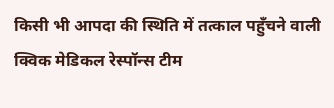किसी भी आपदा की स्थिति में तत्काल पहुँचने वाली क्विक मेडिकल रेस्पॉन्स टीम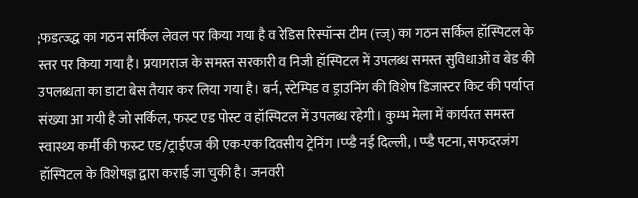;फडत्ज्द्ध का गठन सर्किल लेवल पर किया गया है व रेडिस रिस्पॉन्स टीम (त्त्ज्) का गठन सर्किल हॉस्पिटल के स्तर पर किया गया है। प्रयागराज के समस्त सरकारी व निजी हॉस्पिटल में उपलब्ध समस्त सुविधाओं व बेड की उपलब्धता का डाटा बेस तैयार कर लिया गया है। बर्न, स्टेम्पिड व ड्राउनिंग की विशेष डिजास्टर किट की पर्याप्त संख्या आ गयी है जो सर्किल, फस्र्ट एड पोस्ट व हॉस्पिटल में उपलब्ध रहेगी। कुम्भ मेला में कार्यरत समस्त स्वास्थ्य कर्मी की फस्र्ट एड/ट्राईएज की एक-एक दिवसीय ट्रेनिंग ।प्प्डै नई दिल्ली, ।प्प्डै पटना, सफदरजंग हॉस्पिटल के विशेषज्ञ द्वारा कराई जा चुकी है। जनवरी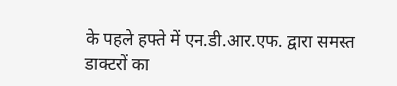के पहले हफ्ते में एन.डी.आर.एफ. द्वारा समस्त डाक्टरों का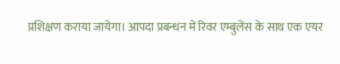प्रशिक्षण कराया जायेगा। आपदा प्रबन्धन में रिवर एम्बुलेंस के साथ एक एयर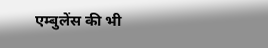एम्बुलेंस की भी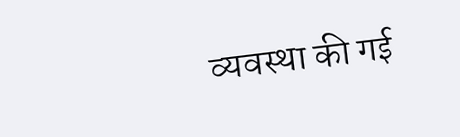व्यवस्था की गई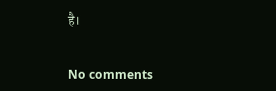है।


No comments